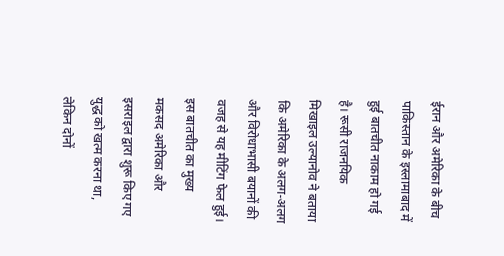ईरान और अमेरिका के बीच पाकिस्तान के इस्लामाबाद में हुई बातचीत नाकाम हो गई है। रूसी राजनयिक मिखाइल उल्यानोव ने बताया कि अमेरिका के अलग-अलग और विरोधाभासी बयानों की वजह से यह मीटिंग फेल हुई। इस बातचीत का मुख्य मकसद अमेरिका और इसराइल द्वारा शुरू किए गए युद्ध को खत्म करना था, लेकिन दोनों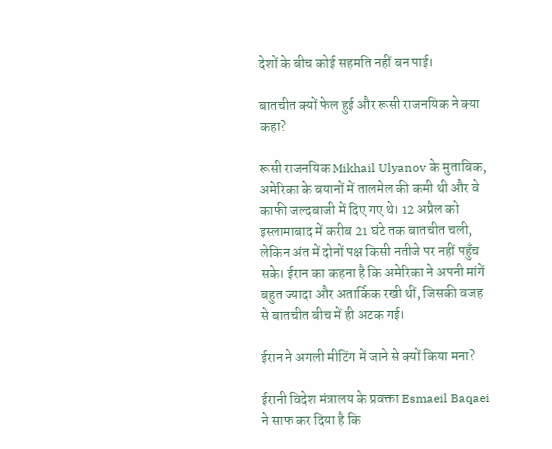देशों के बीच कोई सहमति नहीं बन पाई।

बातचीत क्यों फेल हुई और रूसी राजनयिक ने क्या कहा?

रूसी राजनयिक Mikhail Ulyanov के मुताबिक, अमेरिका के बयानों में तालमेल की कमी थी और वे काफी जल्दबाजी में दिए गए थे। 12 अप्रैल को इस्लामाबाद में करीब 21 घंटे तक बातचीत चली, लेकिन अंत में दोनों पक्ष किसी नतीजे पर नहीं पहुँच सके। ईरान का कहना है कि अमेरिका ने अपनी मांगें बहुत ज्यादा और अतार्किक रखी थीं, जिसकी वजह से बातचीत बीच में ही अटक गई।

ईरान ने अगली मीटिंग में जाने से क्यों किया मना?

ईरानी विदेश मंत्रालय के प्रवक्ता Esmaeil Baqaei ने साफ कर दिया है कि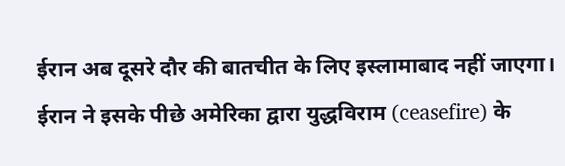ईरान अब दूसरे दौर की बातचीत के लिए इस्लामाबाद नहीं जाएगा। ईरान ने इसके पीछे अमेरिका द्वारा युद्धविराम (ceasefire) के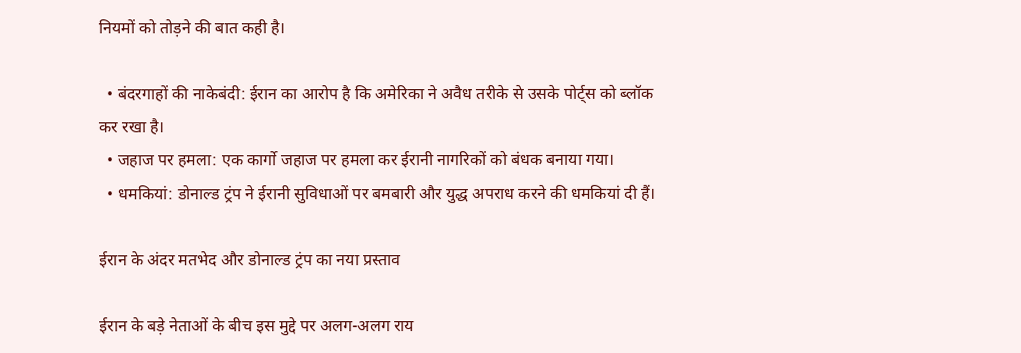नियमों को तोड़ने की बात कही है।

  • बंदरगाहों की नाकेबंदी: ईरान का आरोप है कि अमेरिका ने अवैध तरीके से उसके पोर्ट्स को ब्लॉक कर रखा है।
  • जहाज पर हमला: एक कार्गो जहाज पर हमला कर ईरानी नागरिकों को बंधक बनाया गया।
  • धमकियां: डोनाल्ड ट्रंप ने ईरानी सुविधाओं पर बमबारी और युद्ध अपराध करने की धमकियां दी हैं।

ईरान के अंदर मतभेद और डोनाल्ड ट्रंप का नया प्रस्ताव

ईरान के बड़े नेताओं के बीच इस मुद्दे पर अलग-अलग राय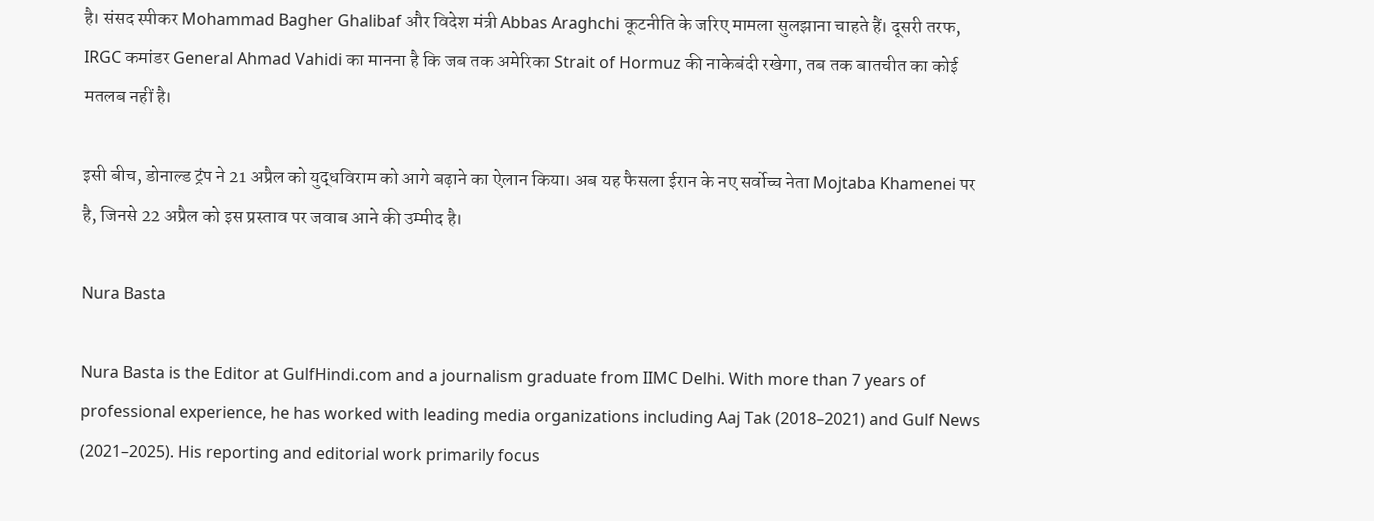है। संसद स्पीकर Mohammad Bagher Ghalibaf और विदेश मंत्री Abbas Araghchi कूटनीति के जरिए मामला सुलझाना चाहते हैं। दूसरी तरफ, IRGC कमांडर General Ahmad Vahidi का मानना है कि जब तक अमेरिका Strait of Hormuz की नाकेबंदी रखेगा, तब तक बातचीत का कोई मतलब नहीं है।

इसी बीच, डोनाल्ड ट्रंप ने 21 अप्रैल को युद्धविराम को आगे बढ़ाने का ऐलान किया। अब यह फैसला ईरान के नए सर्वोच्च नेता Mojtaba Khamenei पर है, जिनसे 22 अप्रैल को इस प्रस्ताव पर जवाब आने की उम्मीद है।

Nura Basta

Nura Basta is the Editor at GulfHindi.com and a journalism graduate from IIMC Delhi. With more than 7 years of professional experience, he has worked with leading media organizations including Aaj Tak (2018–2021) and Gulf News (2021–2025). His reporting and editorial work primarily focus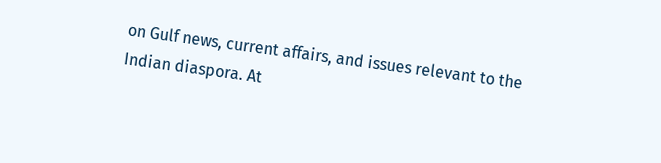on Gulf news, current affairs, and issues relevant to the Indian diaspora. At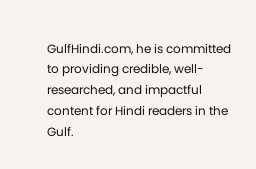GulfHindi.com, he is committed to providing credible, well-researched, and impactful content for Hindi readers in the Gulf.